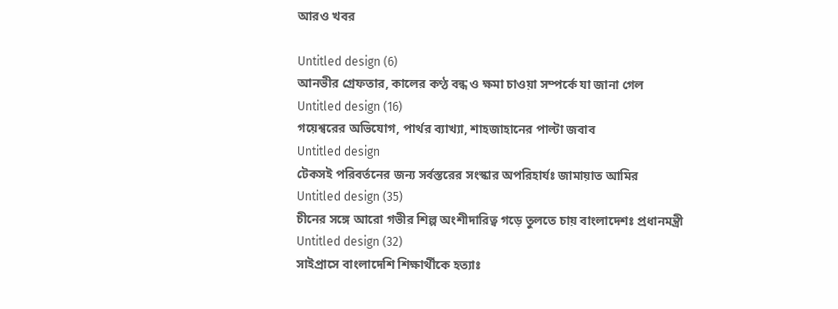আরও খবর

Untitled design (6)
আনভীর গ্রেফতার, কালের কণ্ঠ বন্ধ ও ক্ষমা চাওয়া সম্পর্কে যা জানা গেল
Untitled design (16)
গয়েশ্বরের অভিযোগ, পার্থর ব্যাখ্যা, শাহজাহানের পাল্টা জবাব
Untitled design
টেকসই পরিবর্তনের জন্য সর্বস্তরের সংস্কার অপরিহার্যঃ জামায়াত আমির
Untitled design (35)
চীনের সঙ্গে আরো গভীর শিল্প অংশীদারিত্ব গড়ে তুলতে চায় বাংলাদেশঃ প্রধানমন্ত্রী
Untitled design (32)
সাইপ্রাসে বাংলাদেশি শিক্ষার্থীকে হত্যাঃ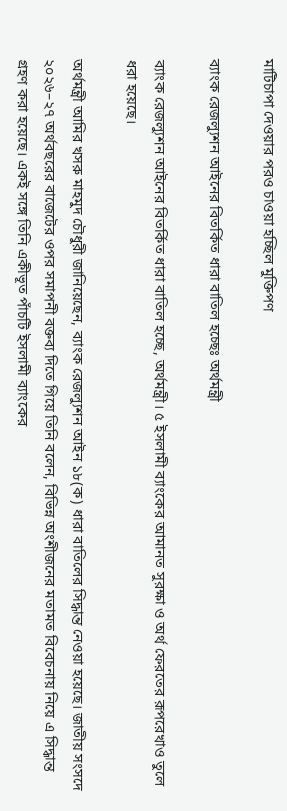মাটিচাপা দেওয়ার পরও চাওয়া হচ্ছিল মুক্তিপণ

ব্যাংক রেজল্যুশন আইনের বিতর্কিত ধারা বাতিল হচ্ছেঃ অর্থমন্ত্রী

ব্যাংক রেজল্যুশন আইনের বিতর্কিত ধারা বাতিল হচ্ছে, অর্থমন্ত্রী। ৫ ইসলামী ব্যাংকের আমানত সুরক্ষা ও অর্থ ফেরতের রূপরেখাও তুলে ধরা হয়েছে।

অর্থমন্ত্রী আমির খসরু মাহমুদ চৌধুরী জানিয়েছেন, ব্যাংক রেজল্যুশন আইন ১৮(ক) ধারা বাতিলের সিদ্ধান্ত নেওয়া হয়েছে। জাতীয় সংসদে ২০২৬–২৭ অর্থবছরের বাজেটের ওপর সমাপনী বক্তব্য দিতে গিয়ে তিনি বলেন, বিভিন্ন অংশীজনের মতামত বিবেচনায় নিয়ে এ সিদ্ধান্ত গ্রহণ করা হয়েছে। একই সঙ্গে তিনি একীভূত পাঁচটি ইসলামী ব্যাংকের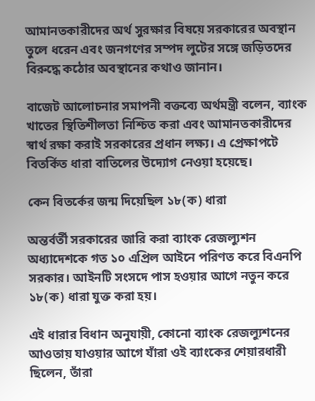আমানতকারীদের অর্থ সুরক্ষার বিষয়ে সরকারের অবস্থান তুলে ধরেন এবং জনগণের সম্পদ লুটের সঙ্গে জড়িতদের বিরুদ্ধে কঠোর অবস্থানের কথাও জানান।

বাজেট আলোচনার সমাপনী বক্তব্যে অর্থমন্ত্রী বলেন, ব্যাংক খাতের স্থিতিশীলতা নিশ্চিত করা এবং আমানতকারীদের স্বার্থ রক্ষা করাই সরকারের প্রধান লক্ষ্য। এ প্রেক্ষাপটে বিতর্কিত ধারা বাতিলের উদ্যোগ নেওয়া হয়েছে।

কেন বিতর্কের জন্ম দিয়েছিল ১৮(ক) ধারা

অন্তর্বর্তী সরকারের জারি করা ব্যাংক রেজল্যুশন অধ্যাদেশকে গত ১০ এপ্রিল আইনে পরিণত করে বিএনপি সরকার। আইনটি সংসদে পাস হওয়ার আগে নতুন করে ১৮(ক) ধারা যুক্ত করা হয়।

এই ধারার বিধান অনুযায়ী, কোনো ব্যাংক রেজল্যুশনের আওতায় যাওয়ার আগে যাঁরা ওই ব্যাংকের শেয়ারধারী ছিলেন, তাঁরা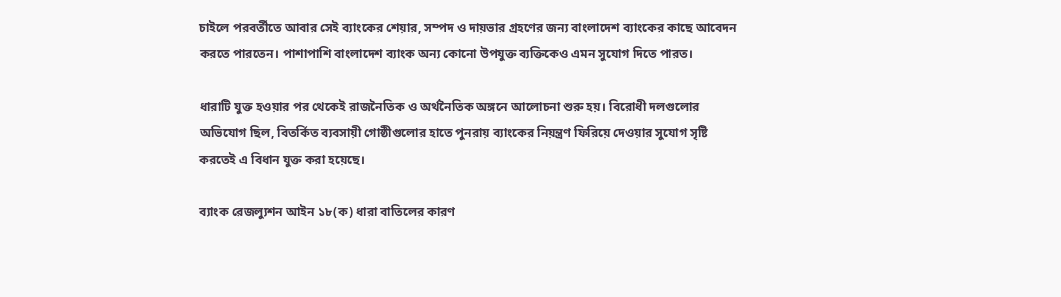চাইলে পরবর্তীতে আবার সেই ব্যাংকের শেয়ার, সম্পদ ও দায়ভার গ্রহণের জন্য বাংলাদেশ ব্যাংকের কাছে আবেদন করতে পারতেন। পাশাপাশি বাংলাদেশ ব্যাংক অন্য কোনো উপযুক্ত ব্যক্তিকেও এমন সুযোগ দিতে পারত।

ধারাটি যুক্ত হওয়ার পর থেকেই রাজনৈতিক ও অর্থনৈতিক অঙ্গনে আলোচনা শুরু হয়। বিরোধী দলগুলোর অভিযোগ ছিল, বিতর্কিত ব্যবসায়ী গোষ্ঠীগুলোর হাতে পুনরায় ব্যাংকের নিয়ন্ত্রণ ফিরিয়ে দেওয়ার সুযোগ সৃষ্টি করতেই এ বিধান যুক্ত করা হয়েছে।

ব্যাংক রেজল্যুশন আইন ১৮(ক) ধারা বাতিলের কারণ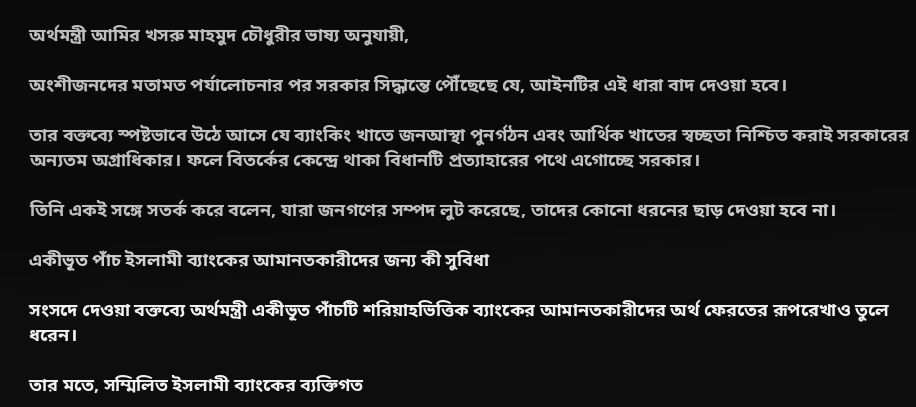অর্থমন্ত্রী আমির খসরু মাহমুদ চৌধুরীর ভাষ্য অনুযায়ী,

অংশীজনদের মতামত পর্যালোচনার পর সরকার সিদ্ধান্তে পৌঁছেছে যে, আইনটির এই ধারা বাদ দেওয়া হবে।

তার বক্তব্যে স্পষ্টভাবে উঠে আসে যে ব্যাংকিং খাতে জনআস্থা পুনর্গঠন এবং আর্থিক খাতের স্বচ্ছতা নিশ্চিত করাই সরকারের অন্যতম অগ্রাধিকার। ফলে বিতর্কের কেন্দ্রে থাকা বিধানটি প্রত্যাহারের পথে এগোচ্ছে সরকার।

তিনি একই সঙ্গে সতর্ক করে বলেন, যারা জনগণের সম্পদ লুট করেছে, তাদের কোনো ধরনের ছাড় দেওয়া হবে না।

একীভূত পাঁচ ইসলামী ব্যাংকের আমানতকারীদের জন্য কী সুবিধা

সংসদে দেওয়া বক্তব্যে অর্থমন্ত্রী একীভূত পাঁচটি শরিয়াহভিত্তিক ব্যাংকের আমানতকারীদের অর্থ ফেরতের রূপরেখাও তুলে ধরেন।

তার মতে, সম্মিলিত ইসলামী ব্যাংকের ব্যক্তিগত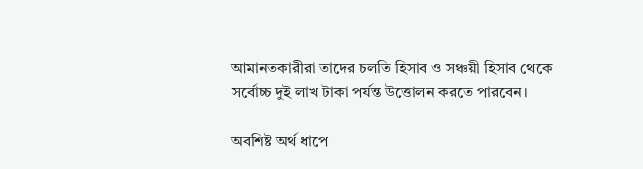আমানতকারীরা তাদের চলতি হিসাব ও সঞ্চয়ী হিসাব থেকে সর্বোচ্চ দুই লাখ টাকা পর্যন্ত উত্তোলন করতে পারবেন।

অবশিষ্ট অর্থ ধাপে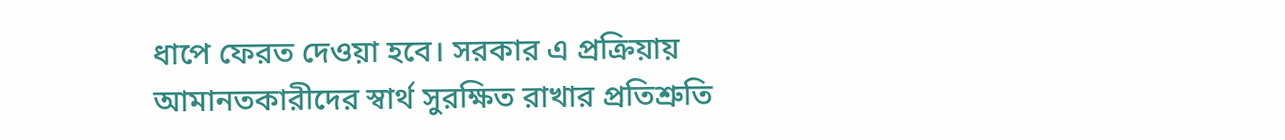ধাপে ফেরত দেওয়া হবে। সরকার এ প্রক্রিয়ায় আমানতকারীদের স্বার্থ সুরক্ষিত রাখার প্রতিশ্রুতি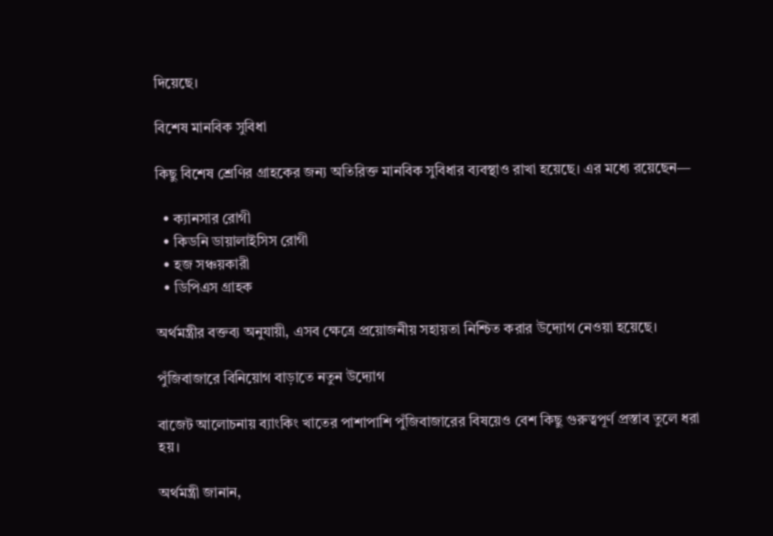দিয়েছে।

বিশেষ মানবিক সুবিধা

কিছু বিশেষ শ্রেণির গ্রাহকের জন্য অতিরিক্ত মানবিক সুবিধার ব্যবস্থাও রাখা হয়েছে। এর মধ্যে রয়েছেন—

  • ক্যানসার রোগী
  • কিডনি ডায়ালাইসিস রোগী
  • হজ সঞ্চয়কারী
  • ডিপিএস গ্রাহক

অর্থমন্ত্রীর বক্তব্য অনুযায়ী, এসব ক্ষেত্রে প্রয়োজনীয় সহায়তা নিশ্চিত করার উদ্যোগ নেওয়া হয়েছে।

পুঁজিবাজারে বিনিয়োগ বাড়াতে নতুন উদ্যোগ

বাজেট আলোচনায় ব্যাংকিং খাতের পাশাপাশি পুঁজিবাজারের বিষয়েও বেশ কিছু গুরুত্বপূর্ণ প্রস্তাব তুলে ধরা হয়।

অর্থমন্ত্রী জানান,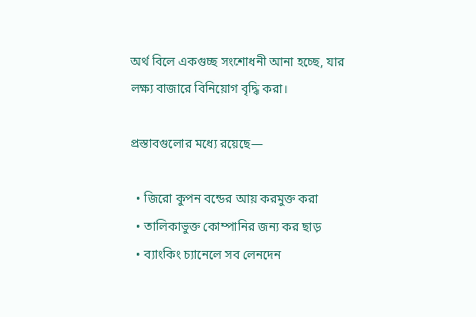অর্থ বিলে একগুচ্ছ সংশোধনী আনা হচ্ছে, যার লক্ষ্য বাজারে বিনিয়োগ বৃদ্ধি করা।

প্রস্তাবগুলোর মধ্যে রয়েছে—

  • জিরো কুপন বন্ডের আয় করমুক্ত করা
  • তালিকাভুক্ত কোম্পানির জন্য কর ছাড়
  • ব্যাংকিং চ্যানেলে সব লেনদেন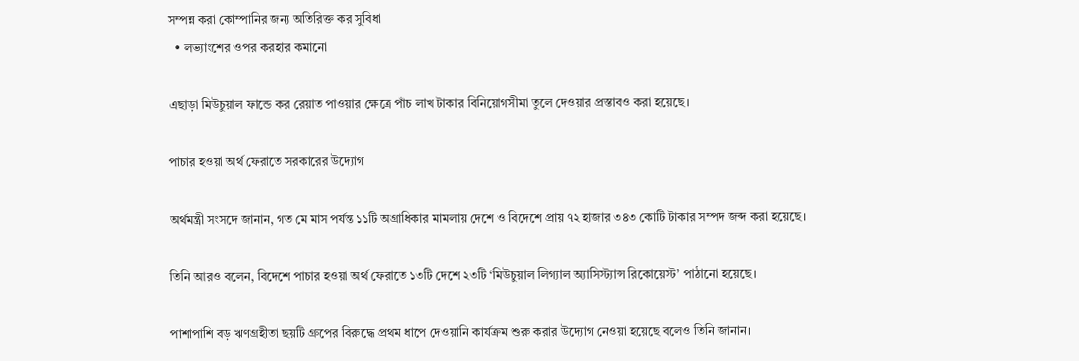সম্পন্ন করা কোম্পানির জন্য অতিরিক্ত কর সুবিধা
  • লভ্যাংশের ওপর করহার কমানো

এছাড়া মিউচুয়াল ফান্ডে কর রেয়াত পাওয়ার ক্ষেত্রে পাঁচ লাখ টাকার বিনিয়োগসীমা তুলে দেওয়ার প্রস্তাবও করা হয়েছে।

পাচার হওয়া অর্থ ফেরাতে সরকারের উদ্যোগ

অর্থমন্ত্রী সংসদে জানান, গত মে মাস পর্যন্ত ১১টি অগ্রাধিকার মামলায় দেশে ও বিদেশে প্রায় ৭২ হাজার ৩৪৩ কোটি টাকার সম্পদ জব্দ করা হয়েছে।

তিনি আরও বলেন, বিদেশে পাচার হওয়া অর্থ ফেরাতে ১৩টি দেশে ২৩টি ‘মিউচুয়াল লিগ্যাল অ্যাসিস্ট্যান্স রিকোয়েস্ট’ পাঠানো হয়েছে।

পাশাপাশি বড় ঋণগ্রহীতা ছয়টি গ্রুপের বিরুদ্ধে প্রথম ধাপে দেওয়ানি কার্যক্রম শুরু করার উদ্যোগ নেওয়া হয়েছে বলেও তিনি জানান।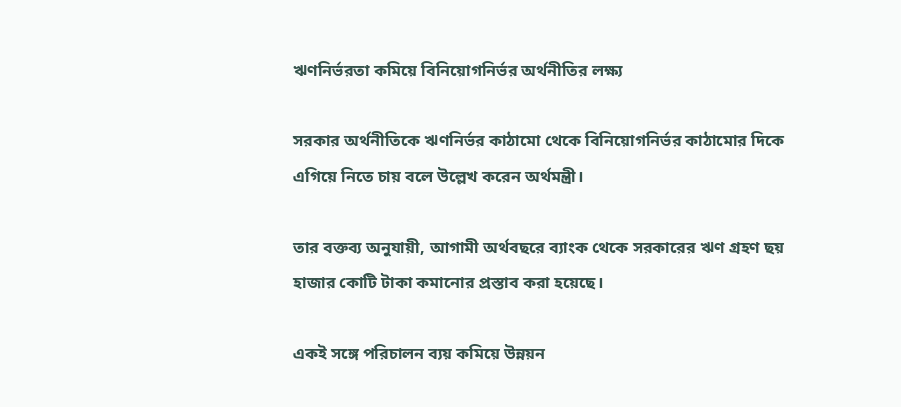ঋণনির্ভরতা কমিয়ে বিনিয়োগনির্ভর অর্থনীতির লক্ষ্য

সরকার অর্থনীতিকে ঋণনির্ভর কাঠামো থেকে বিনিয়োগনির্ভর কাঠামোর দিকে এগিয়ে নিতে চায় বলে উল্লেখ করেন অর্থমন্ত্রী।

তার বক্তব্য অনুযায়ী, আগামী অর্থবছরে ব্যাংক থেকে সরকারের ঋণ গ্রহণ ছয় হাজার কোটি টাকা কমানোর প্রস্তাব করা হয়েছে।

একই সঙ্গে পরিচালন ব্যয় কমিয়ে উন্নয়ন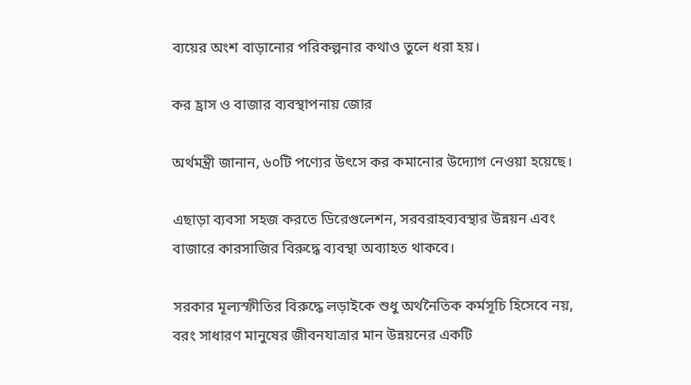ব্যয়ের অংশ বাড়ানোর পরিকল্পনার কথাও তুলে ধরা হয়।

কর হ্রাস ও বাজার ব্যবস্থাপনায় জোর

অর্থমন্ত্রী জানান, ৬০টি পণ্যের উৎসে কর কমানোর উদ্যোগ নেওয়া হয়েছে।

এছাড়া ব্যবসা সহজ করতে ডিরেগুলেশন, সরবরাহব্যবস্থার উন্নয়ন এবং বাজারে কারসাজির বিরুদ্ধে ব্যবস্থা অব্যাহত থাকবে।

সরকার মূল্যস্ফীতির বিরুদ্ধে লড়াইকে শুধু অর্থনৈতিক কর্মসূচি হিসেবে নয়, বরং সাধারণ মানুষের জীবনযাত্রার মান উন্নয়নের একটি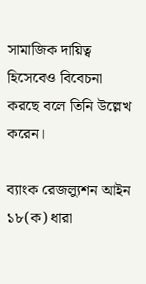সামাজিক দায়িত্ব হিসেবেও বিবেচনা করছে বলে তিনি উল্লেখ করেন।

ব্যাংক রেজল্যুশন আইন ১৮(ক) ধারা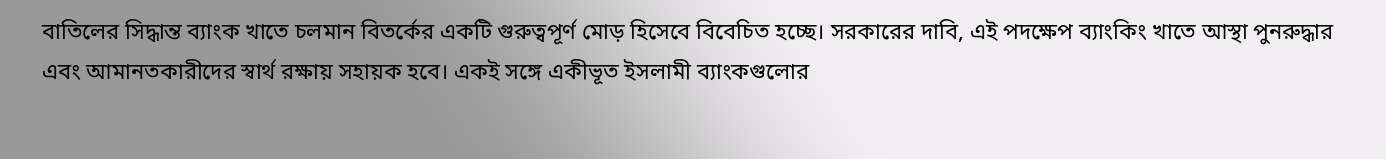বাতিলের সিদ্ধান্ত ব্যাংক খাতে চলমান বিতর্কের একটি গুরুত্বপূর্ণ মোড় হিসেবে বিবেচিত হচ্ছে। সরকারের দাবি, এই পদক্ষেপ ব্যাংকিং খাতে আস্থা পুনরুদ্ধার এবং আমানতকারীদের স্বার্থ রক্ষায় সহায়ক হবে। একই সঙ্গে একীভূত ইসলামী ব্যাংকগুলোর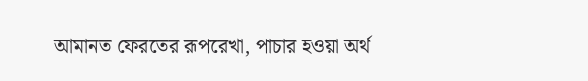আমানত ফেরতের রূপরেখা, পাচার হওয়া অর্থ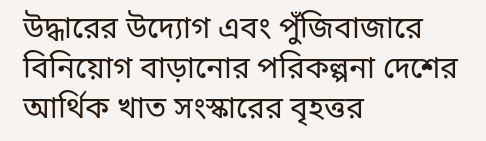উদ্ধারের উদ্যোগ এবং পুঁজিবাজারে বিনিয়োগ বাড়ানোর পরিকল্পনা দেশের আর্থিক খাত সংস্কারের বৃহত্তর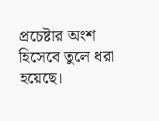প্রচেষ্টার অংশ হিসেবে তুলে ধরা হয়েছে।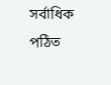সর্বাধিক পঠিত